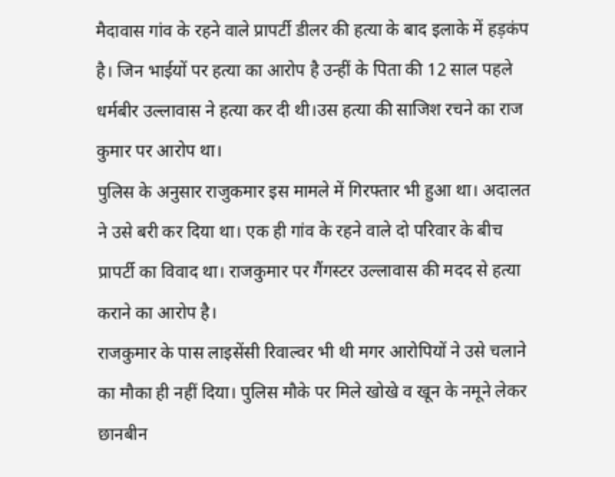मैदावास गांव के रहने वाले प्रापर्टी डीलर की हत्या के बाद इलाके में हड़कंप है। जिन भाईयों पर हत्या का आरोप है उन्हीं के पिता की 12 साल पहले धर्मबीर उल्लावास ने हत्या कर दी थी।उस हत्या की साजिश रचने का राज कुमार पर आरोप था।
पुलिस के अनुसार राजुकमार इस मामले में गिरफ्तार भी हुआ था। अदालत ने उसे बरी कर दिया था। एक ही गांव के रहने वाले दो परिवार के बीच प्रापर्टी का विवाद था। राजकुमार पर गैंगस्टर उल्लावास की मदद से हत्या कराने का आरोप है।
राजकुमार के पास लाइसेंसी रिवाल्वर भी थी मगर आरोपियों ने उसे चलाने का मौका ही नहीं दिया। पुलिस मौके पर मिले खोखे व खून के नमूने लेकर छानबीन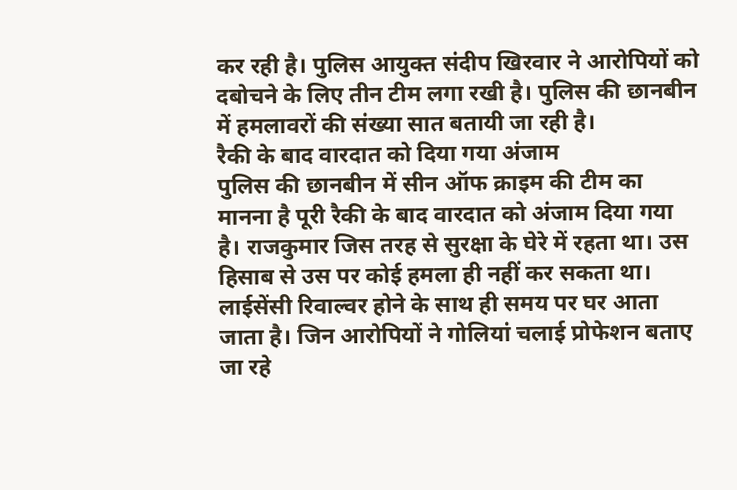कर रही है। पुलिस आयुक्त संदीप खिरवार ने आरोपियों को दबोचने के लिए तीन टीम लगा रखी है। पुलिस की छानबीन में हमलावरों की संख्या सात बतायी जा रही है।
रैकी के बाद वारदात को दिया गया अंजाम
पुलिस की छानबीन में सीन ऑफ क्राइम की टीम का मानना है पूरी रैकी के बाद वारदात को अंजाम दिया गया है। राजकुमार जिस तरह से सुरक्षा के घेरे में रहता था। उस हिसाब से उस पर कोई हमला ही नहीं कर सकता था। लाईसेंसी रिवाल्वर होने के साथ ही समय पर घर आता जाता है। जिन आरोपियों ने गोलियां चलाई प्रोफेशन बताए जा रहे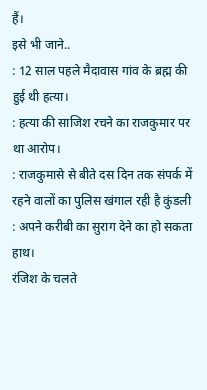हैं।
इसे भी जाने..
: 12 साल पहले मैदावास गांव के ब्रह्म की हुई थी हत्या।
: हत्या की साजिश रचने का राजकुमार पर था आरोप।
: राजकुमासे से बीते दस दिन तक संपर्क में रहने वालों का पुलिस खंगाल रही है कुंडली
: अपने करीबी का सुराग देने का हो सकता हाथ।
रंजिश के चलते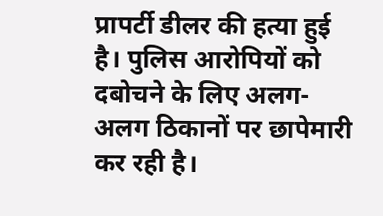प्रापर्टी डीलर की हत्या हुई है। पुलिस आरोपियों को दबोचने के लिए अलग-अलग ठिकानों पर छापेमारी कर रही है।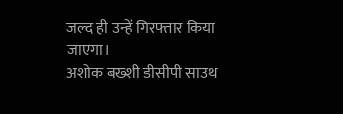जल्द ही उन्हें गिरफ्तार किया जाएगा।
अशोक बख्शी डीसीपी साउथ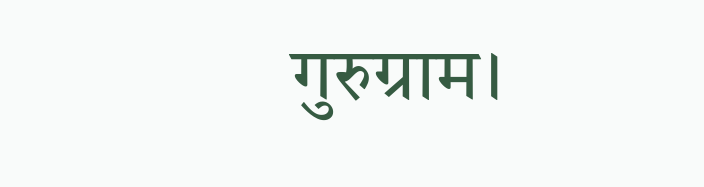गुरुग्राम।